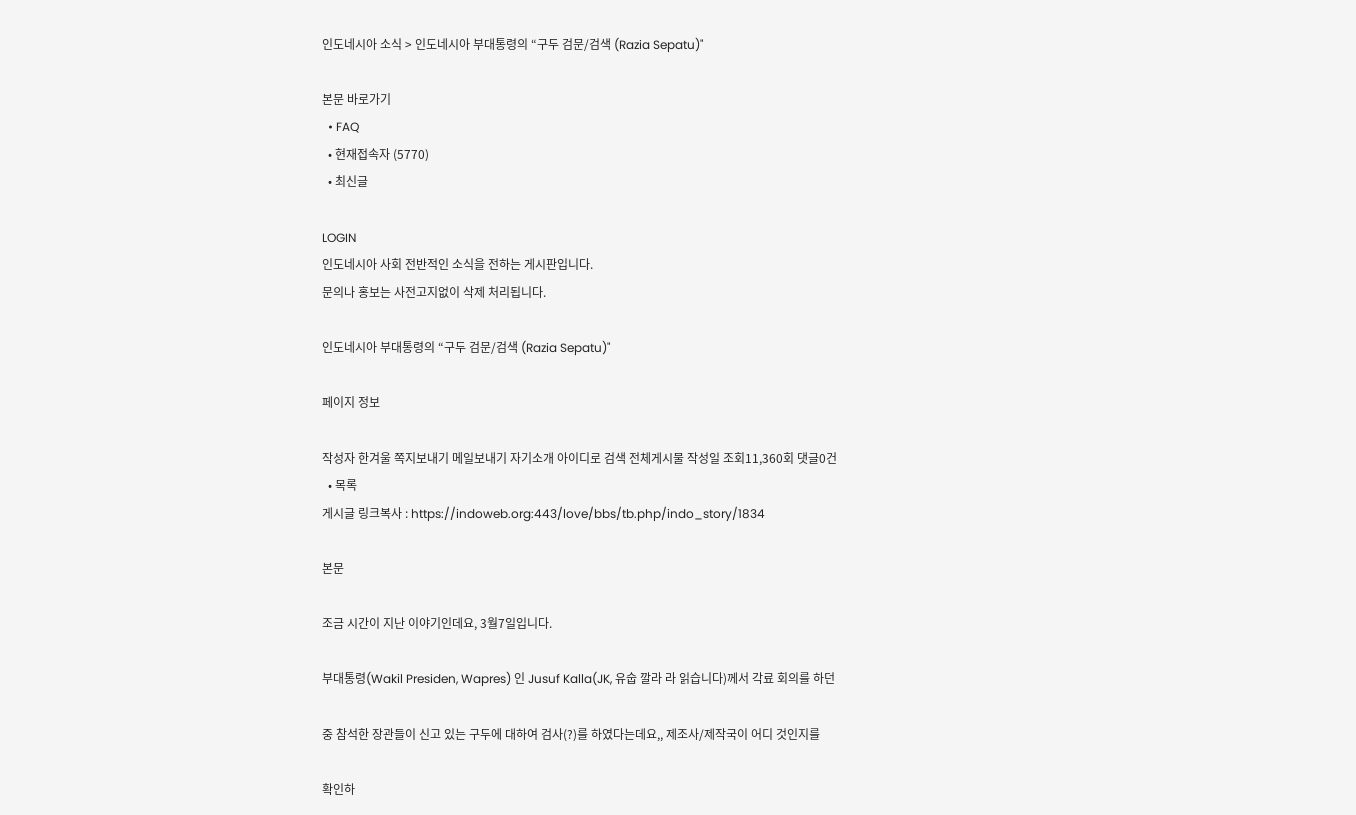인도네시아 소식 > 인도네시아 부대통령의 “구두 검문/검색 (Razia Sepatu)"

본문 바로가기
  • FAQ
  • 현재접속자 (5770)
  • 최신글

LOGIN
인도네시아 사회 전반적인 소식을 전하는 게시판입니다.
문의나 홍보는 사전고지없이 삭제 처리됩니다.

인도네시아 부대통령의 “구두 검문/검색 (Razia Sepatu)"

페이지 정보

작성자 한겨울 쪽지보내기 메일보내기 자기소개 아이디로 검색 전체게시물 작성일 조회11,360회 댓글0건
  • 목록
게시글 링크복사 : https://indoweb.org:443/love/bbs/tb.php/indo_story/1834

본문

조금 시간이 지난 이야기인데요, 3월7일입니다.

부대통령(Wakil Presiden, Wapres) 인 Jusuf Kalla(JK, 유숩 깔라 라 읽습니다)께서 각료 회의를 하던

중 참석한 장관들이 신고 있는 구두에 대하여 검사(?)를 하였다는데요,, 제조사/제작국이 어디 것인지를

확인하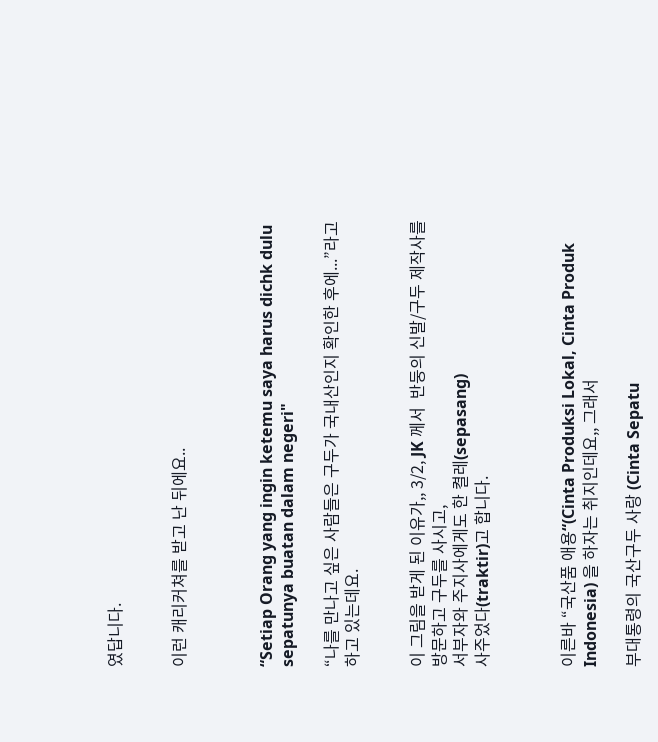였답니다.


이런 캐리커쳐를 받고 난 뒤에요..



“Setiap Orang yang ingin ketemu saya harus dichk dulu sepatunya buatan dalam negeri"

“나를 만나고 싶은 사람들은 구두가 국내산인지 확인한 후에...”라고 하고 있는데요.


이 그림을 받게 된 이유가,, 3/2, JK 께서  반둥의 신발/구두 제작사를 방문하고 구두를 사시고,
서부자와 주지사에게도 한 켤레(sepasang)
사주었다(traktir)고 합니다.



이른바 “국산품 애용“(Cinta Produksi Lokal, Cinta Produk Indonesia) 을 하자는 취지인데요,, 그래서

부대통령의 국산구두 사랑 (Cinta Sepatu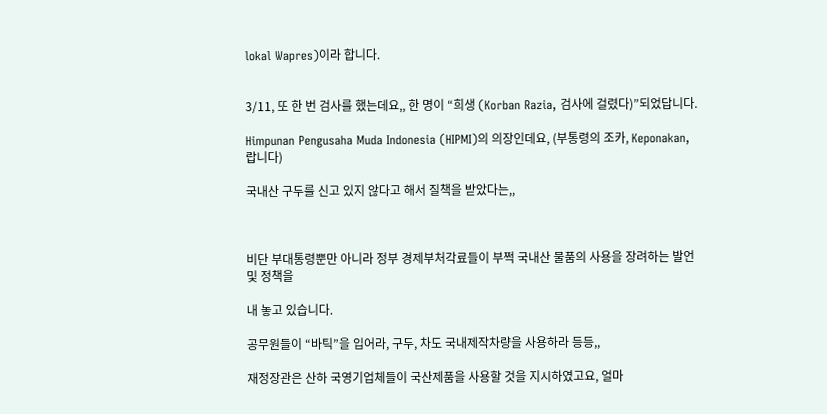lokal Wapres)이라 합니다.


3/11, 또 한 번 검사를 했는데요,, 한 명이 “희생 (Korban Razia, 검사에 걸렸다)”되었답니다.

Himpunan Pengusaha Muda Indonesia (HIPMI)의 의장인데요, (부통령의 조카, Keponakan, 랍니다)

국내산 구두를 신고 있지 않다고 해서 질책을 받았다는,,



비단 부대통령뿐만 아니라 정부 경제부처각료들이 부쩍 국내산 물품의 사용을 장려하는 발언 및 정책을

내 놓고 있습니다.

공무원들이 “바틱”을 입어라, 구두, 차도 국내제작차량을 사용하라 등등,,

재정장관은 산하 국영기업체들이 국산제품을 사용할 것을 지시하였고요, 얼마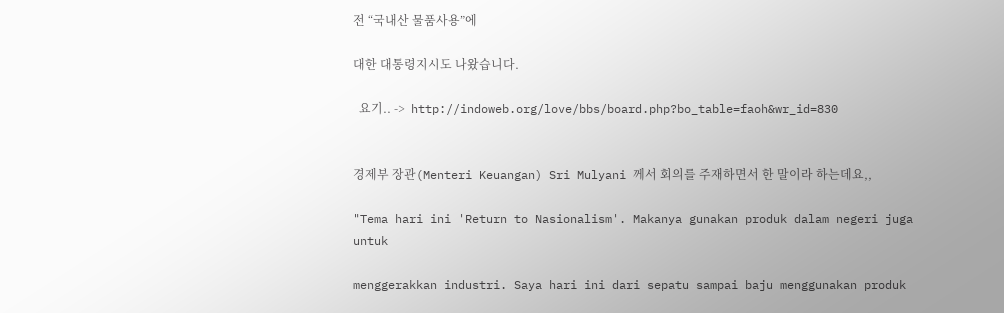전 “국내산 물품사용”에

대한 대통령지시도 나왔습니다.

  요기.. ->  http://indoweb.org/love/bbs/board.php?bo_table=faoh&wr_id=830


경제부 장관(Menteri Keuangan) Sri Mulyani 께서 회의를 주재하면서 한 말이라 하는데요,,

"Tema hari ini 'Return to Nasionalism'. Makanya gunakan produk dalam negeri juga untuk

menggerakkan industri. Saya hari ini dari sepatu sampai baju menggunakan produk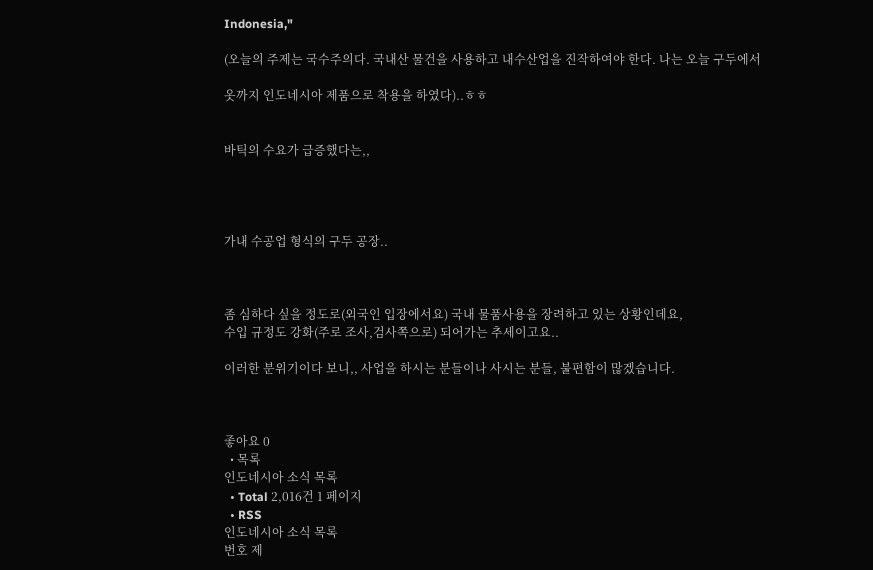Indonesia,"

(오늘의 주제는 국수주의다. 국내산 물건을 사용하고 내수산업을 진작하여야 한다. 나는 오늘 구두에서

옷까지 인도네시아 제품으로 착용을 하였다)..ㅎㅎ


바틱의 수요가 급증했다는,,




가내 수공업 형식의 구두 공장..



좀 심하다 싶을 정도로(외국인 입장에서요) 국내 물품사용을 장려하고 있는 상황인데요,
수입 규정도 강화(주로 조사,검사쪽으로) 되어가는 추세이고요..

이러한 분위기이다 보니,, 사업을 하시는 분들이나 사시는 분들, 불편함이 많겠습니다.



좋아요 0
  • 목록
인도네시아 소식 목록
  • Total 2,016건 1 페이지
  • RSS
인도네시아 소식 목록
번호 제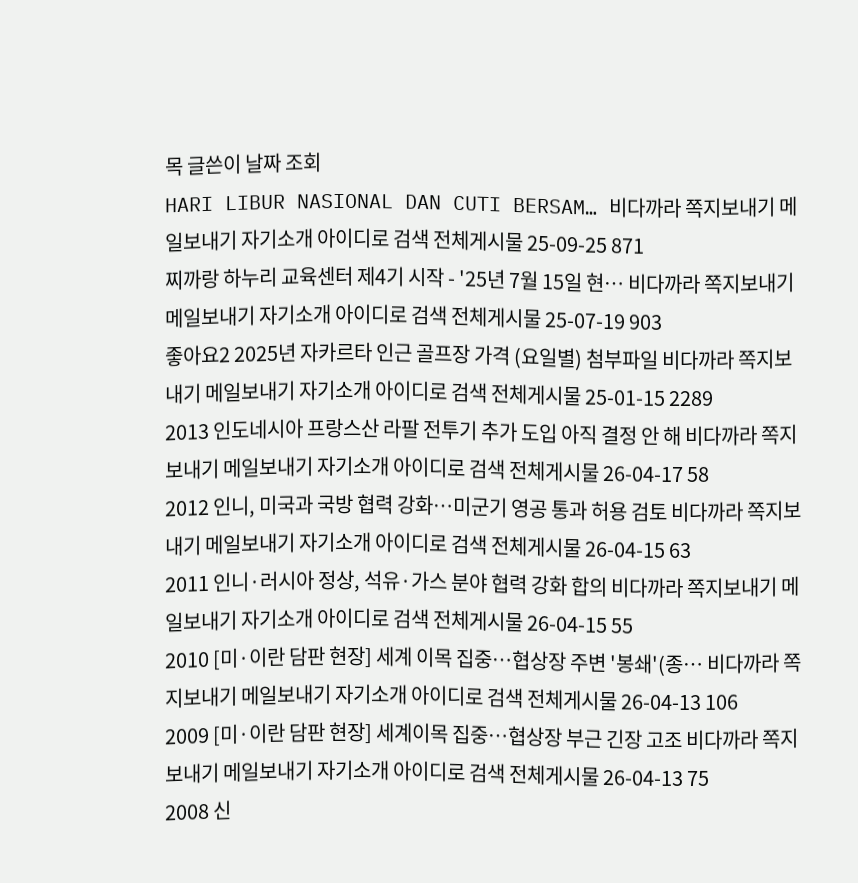목 글쓴이 날짜 조회
HARI LIBUR NASIONAL DAN CUTI BERSAM… 비다까라 쪽지보내기 메일보내기 자기소개 아이디로 검색 전체게시물 25-09-25 871
찌까랑 하누리 교육센터 제4기 시작 - '25년 7월 15일 현… 비다까라 쪽지보내기 메일보내기 자기소개 아이디로 검색 전체게시물 25-07-19 903
좋아요2 2025년 자카르타 인근 골프장 가격 (요일별) 첨부파일 비다까라 쪽지보내기 메일보내기 자기소개 아이디로 검색 전체게시물 25-01-15 2289
2013 인도네시아 프랑스산 라팔 전투기 추가 도입 아직 결정 안 해 비다까라 쪽지보내기 메일보내기 자기소개 아이디로 검색 전체게시물 26-04-17 58
2012 인니, 미국과 국방 협력 강화…미군기 영공 통과 허용 검토 비다까라 쪽지보내기 메일보내기 자기소개 아이디로 검색 전체게시물 26-04-15 63
2011 인니·러시아 정상, 석유·가스 분야 협력 강화 합의 비다까라 쪽지보내기 메일보내기 자기소개 아이디로 검색 전체게시물 26-04-15 55
2010 [미·이란 담판 현장] 세계 이목 집중…협상장 주변 '봉쇄'(종… 비다까라 쪽지보내기 메일보내기 자기소개 아이디로 검색 전체게시물 26-04-13 106
2009 [미·이란 담판 현장] 세계이목 집중…협상장 부근 긴장 고조 비다까라 쪽지보내기 메일보내기 자기소개 아이디로 검색 전체게시물 26-04-13 75
2008 신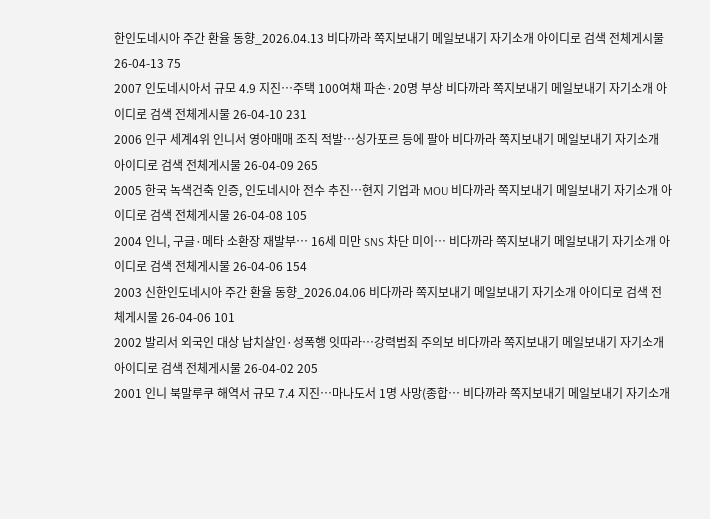한인도네시아 주간 환율 동향_2026.04.13 비다까라 쪽지보내기 메일보내기 자기소개 아이디로 검색 전체게시물 26-04-13 75
2007 인도네시아서 규모 4.9 지진…주택 100여채 파손·20명 부상 비다까라 쪽지보내기 메일보내기 자기소개 아이디로 검색 전체게시물 26-04-10 231
2006 인구 세계4위 인니서 영아매매 조직 적발…싱가포르 등에 팔아 비다까라 쪽지보내기 메일보내기 자기소개 아이디로 검색 전체게시물 26-04-09 265
2005 한국 녹색건축 인증, 인도네시아 전수 추진…현지 기업과 MOU 비다까라 쪽지보내기 메일보내기 자기소개 아이디로 검색 전체게시물 26-04-08 105
2004 인니, 구글·메타 소환장 재발부… 16세 미만 SNS 차단 미이… 비다까라 쪽지보내기 메일보내기 자기소개 아이디로 검색 전체게시물 26-04-06 154
2003 신한인도네시아 주간 환율 동향_2026.04.06 비다까라 쪽지보내기 메일보내기 자기소개 아이디로 검색 전체게시물 26-04-06 101
2002 발리서 외국인 대상 납치살인·성폭행 잇따라…강력범죄 주의보 비다까라 쪽지보내기 메일보내기 자기소개 아이디로 검색 전체게시물 26-04-02 205
2001 인니 북말루쿠 해역서 규모 7.4 지진…마나도서 1명 사망(종합… 비다까라 쪽지보내기 메일보내기 자기소개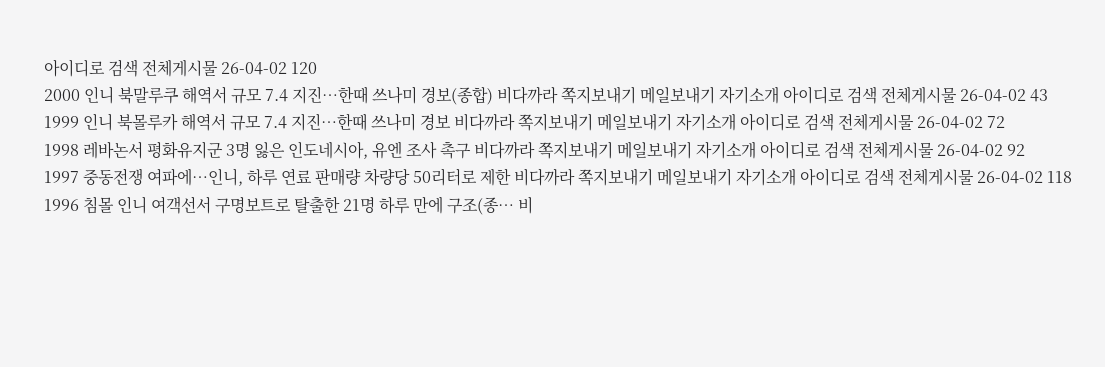아이디로 검색 전체게시물 26-04-02 120
2000 인니 북말루쿠 해역서 규모 7.4 지진…한때 쓰나미 경보(종합) 비다까라 쪽지보내기 메일보내기 자기소개 아이디로 검색 전체게시물 26-04-02 43
1999 인니 북몰루카 해역서 규모 7.4 지진…한때 쓰나미 경보 비다까라 쪽지보내기 메일보내기 자기소개 아이디로 검색 전체게시물 26-04-02 72
1998 레바논서 평화유지군 3명 잃은 인도네시아, 유엔 조사 촉구 비다까라 쪽지보내기 메일보내기 자기소개 아이디로 검색 전체게시물 26-04-02 92
1997 중동전쟁 여파에…인니, 하루 연료 판매량 차량당 50리터로 제한 비다까라 쪽지보내기 메일보내기 자기소개 아이디로 검색 전체게시물 26-04-02 118
1996 침몰 인니 여객선서 구명보트로 탈출한 21명 하루 만에 구조(종… 비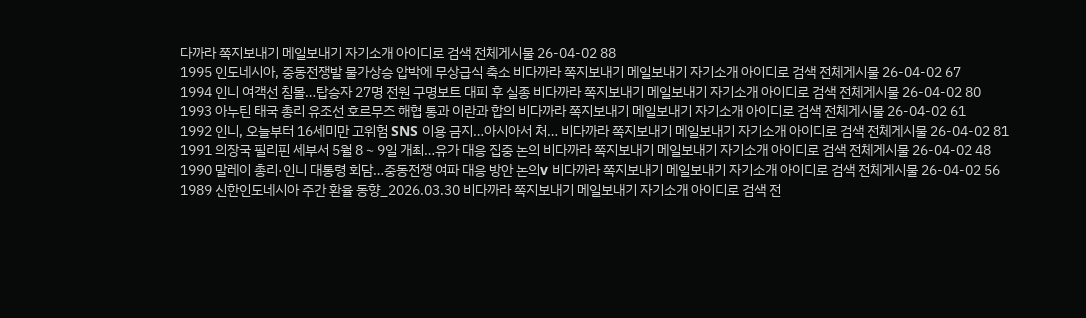다까라 쪽지보내기 메일보내기 자기소개 아이디로 검색 전체게시물 26-04-02 88
1995 인도네시아, 중동전쟁발 물가상승 압박에 무상급식 축소 비다까라 쪽지보내기 메일보내기 자기소개 아이디로 검색 전체게시물 26-04-02 67
1994 인니 여객선 침몰…탑승자 27명 전원 구명보트 대피 후 실종 비다까라 쪽지보내기 메일보내기 자기소개 아이디로 검색 전체게시물 26-04-02 80
1993 아누틴 태국 총리 유조선 호르무즈 해협 통과 이란과 합의 비다까라 쪽지보내기 메일보내기 자기소개 아이디로 검색 전체게시물 26-04-02 61
1992 인니, 오늘부터 16세미만 고위험 SNS 이용 금지…아시아서 처… 비다까라 쪽지보내기 메일보내기 자기소개 아이디로 검색 전체게시물 26-04-02 81
1991 의장국 필리핀 세부서 5월 8∼9일 개최…유가 대응 집중 논의 비다까라 쪽지보내기 메일보내기 자기소개 아이디로 검색 전체게시물 26-04-02 48
1990 말레이 총리·인니 대통령 회담…중동전쟁 여파 대응 방안 논의v 비다까라 쪽지보내기 메일보내기 자기소개 아이디로 검색 전체게시물 26-04-02 56
1989 신한인도네시아 주간 환율 동향_2026.03.30 비다까라 쪽지보내기 메일보내기 자기소개 아이디로 검색 전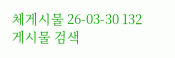체게시물 26-03-30 132
게시물 검색